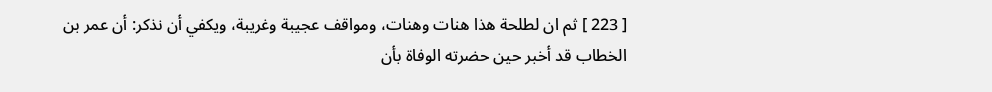[ 223 ] ثم ان لطلحة هذا هنات وهنات، ومواقف عجيبة وغريبة، ويكفي أن نذكر: أن عمر بن الخطاب قد أخبر حين حضرته الوفاة بأن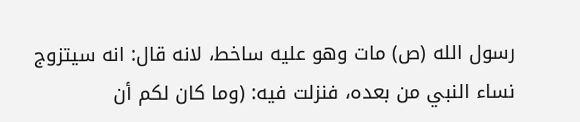رسول الله (ص) مات وهو عليه ساخط، لانه قال: انه سيتزوج نساء النبي من بعده، فنزلت فيه: (وما كان لكم أن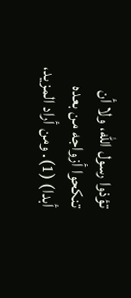تؤذوا رسول الله، ولا أن تنكحوا أزواجه من بعده أبدا) (1). ومن أراد المزيد،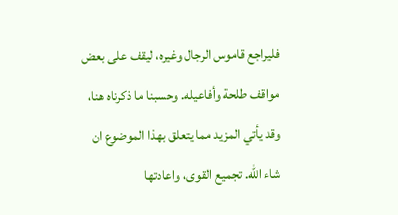فليراجع قاموس الرجال وغيره، ليقف على بعض مواقف طلحة وأفاعيله. وحسبنا ما ذكرناه هنا، وقد يأتي المزيد مما يتعلق بهذا الموضوع ان شاء الله. تجميع القوى، واعادتها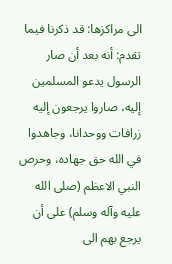الى مراكزها: قد ذكرنا فيما تقدم: أنه بعد أن صار الرسول يدعو المسلمين إليه، صاروا يرجعون إليه زرافات ووحدانا، وجاهدوا في الله حق جهاده، وحرص النبي الاعظم (صلى الله عليه وآله وسلم) على أن يرجع بهم الى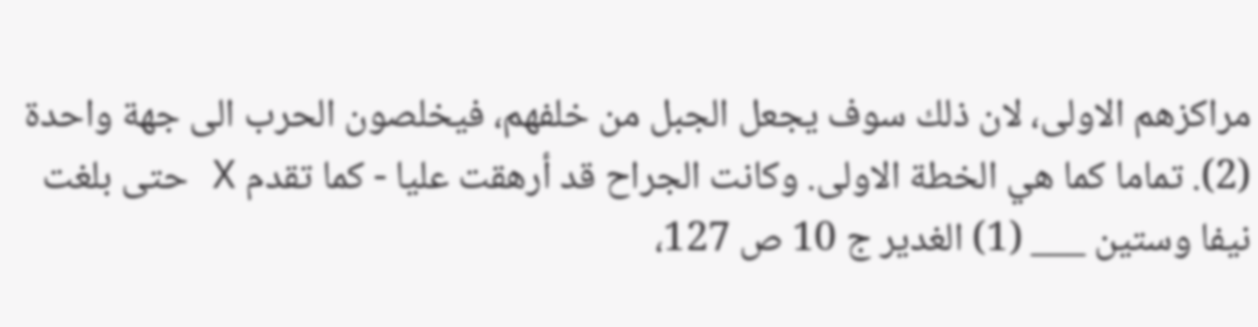مراكزهم الاولى، لان ذلك سوف يجعل الجبل من خلفهم، فيخلصون الحرب الى جهة واحدة (2). تماما كما هي الخطة الاولى. وكانت الجراح قد أرهقت عليا - كما تقدم X حتى بلغت نيفا وستين ___ (1) الغدير ج 10 ص 127،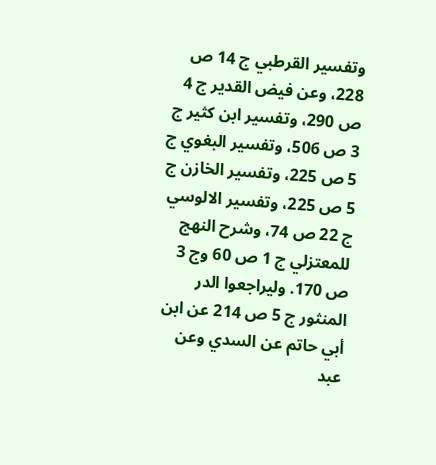وتفسير القرطبي ج 14 ص 228، وعن فيض القدير ج 4 ص 290، وتفسير ابن كثير ج 3 ص 506، وتفسير البغوي ج 5 ص 225، وتفسير الخازن ج 5 ص 225، وتفسير الالوسي ج 22 ص 74، وشرح النهج للمعتزلي ج 1 ص 60 وج 3 ص 170. وليراجعوا الدر المنثور ج 5 ص 214 عن ابن أبي حاتم عن السدي وعن عبد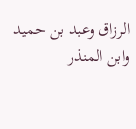الرزاق وعبد بن حميد وابن المنذر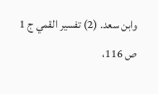وابن سعد. (2) تفسير القمي ج 1 ص 116،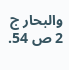والبحار ج 2 ص 54.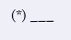(*) ___